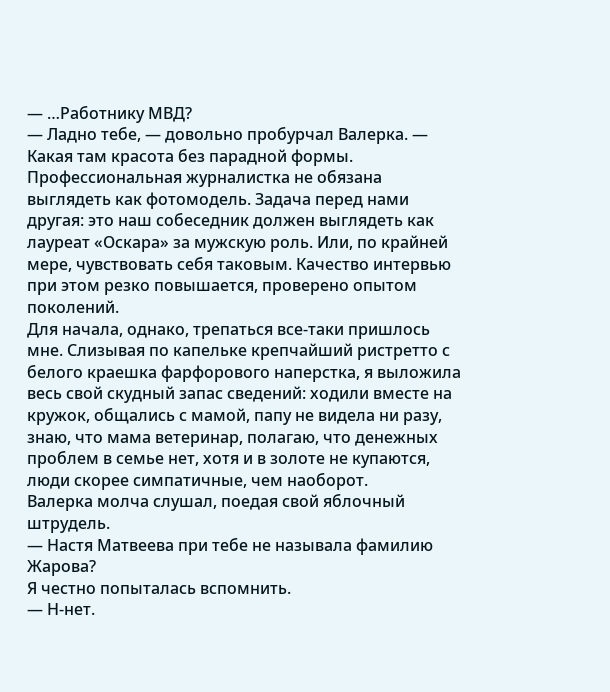— …Работнику МВД?
— Ладно тебе, — довольно пробурчал Валерка. — Какая там красота без парадной формы.
Профессиональная журналистка не обязана выглядеть как фотомодель. Задача перед нами другая: это наш собеседник должен выглядеть как лауреат «Оскара» за мужскую роль. Или, по крайней мере, чувствовать себя таковым. Качество интервью при этом резко повышается, проверено опытом поколений.
Для начала, однако, трепаться все-таки пришлось мне. Слизывая по капельке крепчайший ристретто с белого краешка фарфорового наперстка, я выложила весь свой скудный запас сведений: ходили вместе на кружок, общались с мамой, папу не видела ни разу, знаю, что мама ветеринар, полагаю, что денежных проблем в семье нет, хотя и в золоте не купаются, люди скорее симпатичные, чем наоборот.
Валерка молча слушал, поедая свой яблочный штрудель.
— Настя Матвеева при тебе не называла фамилию Жарова?
Я честно попыталась вспомнить.
— Н-нет.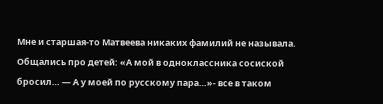Мне и старшая-то Матвеева никаких фамилий не называла. Общались про детей: «А мой в одноклассника сосиской бросил… — А у моей по русскому пара…»- все в таком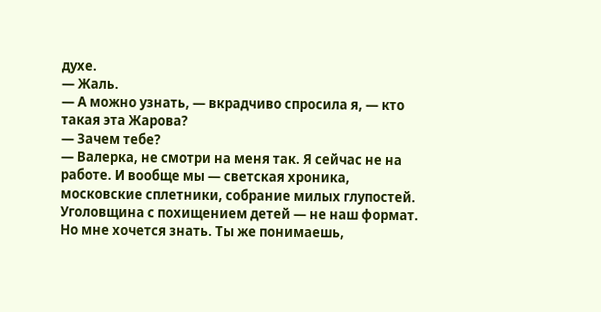духе.
— Жаль.
— А можно узнать, — вкрадчиво спросила я, — кто такая эта Жарова?
— Зачем тебе?
— Валерка, не смотри на меня так. Я сейчас не на работе. И вообще мы — светская хроника, московские сплетники, собрание милых глупостей. Уголовщина с похищением детей — не наш формат. Но мне хочется знать. Ты же понимаешь,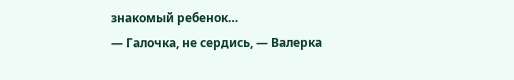знакомый ребенок…
— Галочка, не сердись, — Валерка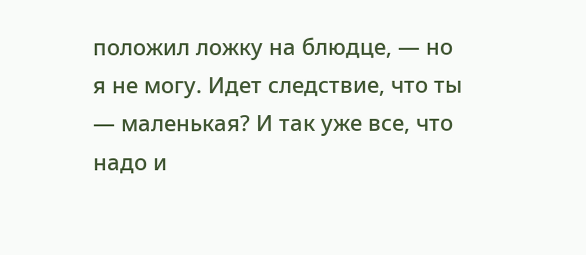положил ложку на блюдце, — но я не могу. Идет следствие, что ты — маленькая? И так уже все, что надо и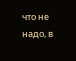что не надо, в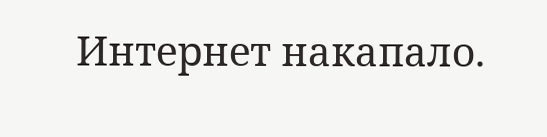Интернет накапало.